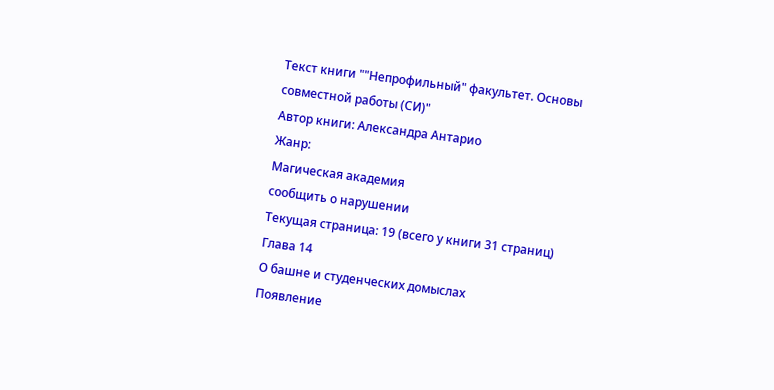Текст книги ""Непрофильный" факультет. Основы совместной работы (СИ)"
Автор книги: Александра Антарио
Жанр:
Магическая академия
сообщить о нарушении
Текущая страница: 19 (всего у книги 31 страниц)
Глава 14
О башне и студенческих домыслах
Появление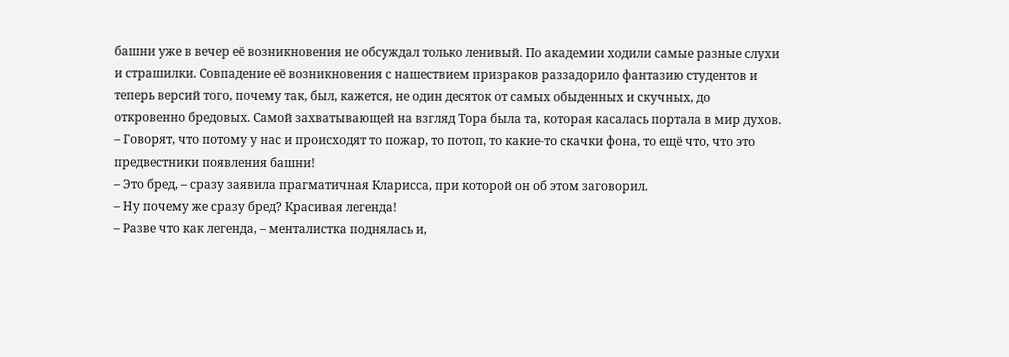башни уже в вечер её возникновения не обсуждал только ленивый. По академии ходили самые разные слухи и страшилки. Совпадение её возникновения с нашествием призраков раззадорило фантазию студентов и теперь версий того, почему так, был, кажется, не один десяток от самых обыденных и скучных, до откровенно бредовых. Самой захватывающей на взгляд Тора была та, которая касалась портала в мир духов.
– Говорят, что потому у нас и происходят то пожар, то потоп, то какие-то скачки фона, то ещё что, что это предвестники появления башни!
– Это бред, – сразу заявила прагматичная Кларисса, при которой он об этом заговорил.
– Ну почему же сразу бред? Красивая легенда!
– Разве что как легенда, – менталистка поднялась и,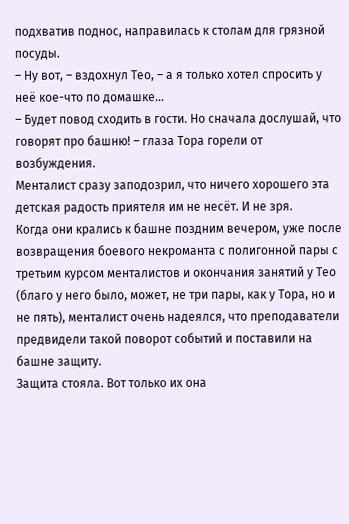подхватив поднос, направилась к столам для грязной посуды.
– Ну вот, – вздохнул Тео, – а я только хотел спросить у неё кое-что по домашке…
– Будет повод сходить в гости. Но сначала дослушай, что говорят про башню! – глаза Тора горели от возбуждения.
Менталист сразу заподозрил, что ничего хорошего эта детская радость приятеля им не несёт. И не зря.
Когда они крались к башне поздним вечером, уже после возвращения боевого некроманта с полигонной пары с третьим курсом менталистов и окончания занятий у Тео (благо у него было, может, не три пары, как у Тора, но и не пять), менталист очень надеялся, что преподаватели предвидели такой поворот событий и поставили на башне защиту.
Защита стояла. Вот только их она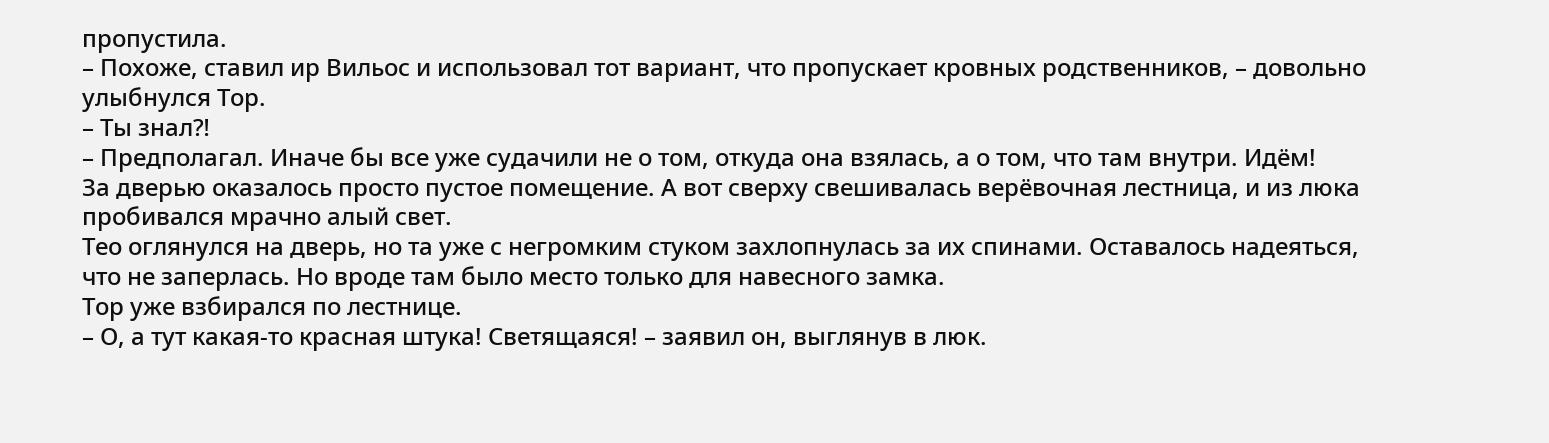пропустила.
– Похоже, ставил ир Вильос и использовал тот вариант, что пропускает кровных родственников, – довольно улыбнулся Тор.
– Ты знал⁈
– Предполагал. Иначе бы все уже судачили не о том, откуда она взялась, а о том, что там внутри. Идём!
За дверью оказалось просто пустое помещение. А вот сверху свешивалась верёвочная лестница, и из люка пробивался мрачно алый свет.
Тео оглянулся на дверь, но та уже с негромким стуком захлопнулась за их спинами. Оставалось надеяться, что не заперлась. Но вроде там было место только для навесного замка.
Тор уже взбирался по лестнице.
– О, а тут какая-то красная штука! Светящаяся! – заявил он, выглянув в люк.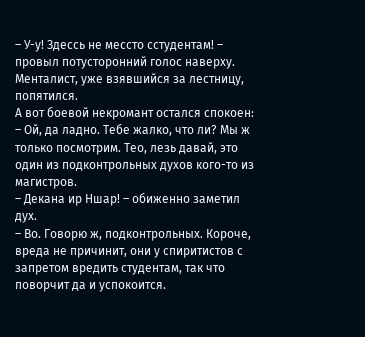– У-у! Здессь не мессто сстудентам! – провыл потусторонний голос наверху.
Менталист, уже взявшийся за лестницу, попятился.
А вот боевой некромант остался спокоен:
– Ой, да ладно. Тебе жалко, что ли? Мы ж только посмотрим. Тео, лезь давай, это один из подконтрольных духов кого-то из магистров.
– Декана ир Ншар! – обиженно заметил дух.
– Во. Говорю ж, подконтрольных. Короче, вреда не причинит, они у спиритистов с запретом вредить студентам, так что поворчит да и успокоится.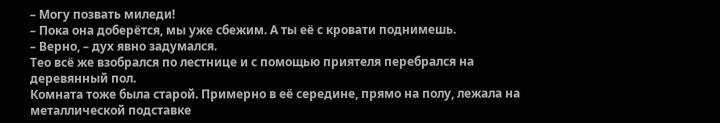– Могу позвать миледи!
– Пока она доберётся, мы уже сбежим. А ты её с кровати поднимешь.
– Верно, – дух явно задумался.
Тео всё же взобрался по лестнице и с помощью приятеля перебрался на деревянный пол.
Комната тоже была старой. Примерно в её середине, прямо на полу, лежала на металлической подставке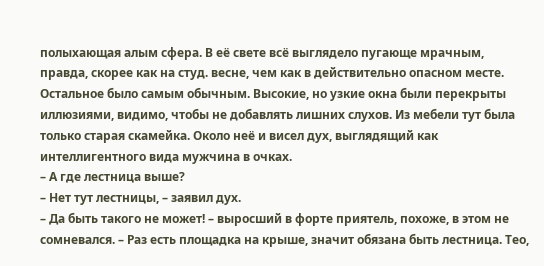полыхающая алым сфера. В её свете всё выглядело пугающе мрачным, правда, скорее как на студ. весне, чем как в действительно опасном месте. Остальное было самым обычным. Высокие, но узкие окна были перекрыты иллюзиями, видимо, чтобы не добавлять лишних слухов. Из мебели тут была только старая скамейка. Около неё и висел дух, выглядящий как интеллигентного вида мужчина в очках.
– А где лестница выше?
– Нет тут лестницы, – заявил дух.
– Да быть такого не может! – выросший в форте приятель, похоже, в этом не сомневался. – Раз есть площадка на крыше, значит обязана быть лестница. Тео,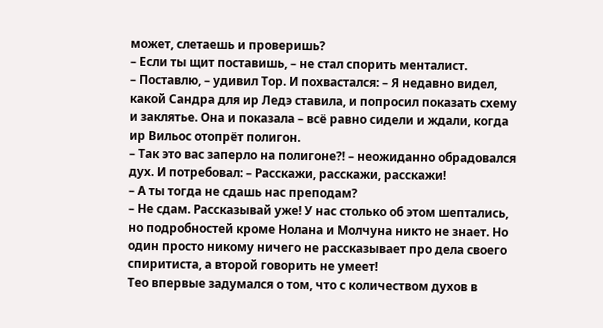может, слетаешь и проверишь?
– Если ты щит поставишь, – не стал спорить менталист.
– Поставлю, – удивил Тор. И похвастался: – Я недавно видел, какой Сандра для ир Ледэ ставила, и попросил показать схему и заклятье. Она и показала – всё равно сидели и ждали, когда ир Вильос отопрёт полигон.
– Так это вас заперло на полигоне⁈ – неожиданно обрадовался дух. И потребовал: – Расскажи, расскажи, расскажи!
– А ты тогда не сдашь нас преподам?
– Не сдам. Рассказывай уже! У нас столько об этом шептались, но подробностей кроме Нолана и Молчуна никто не знает. Но один просто никому ничего не рассказывает про дела своего спиритиста, а второй говорить не умеет!
Тео впервые задумался о том, что с количеством духов в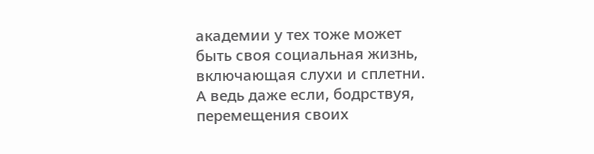академии у тех тоже может быть своя социальная жизнь, включающая слухи и сплетни. А ведь даже если, бодрствуя, перемещения своих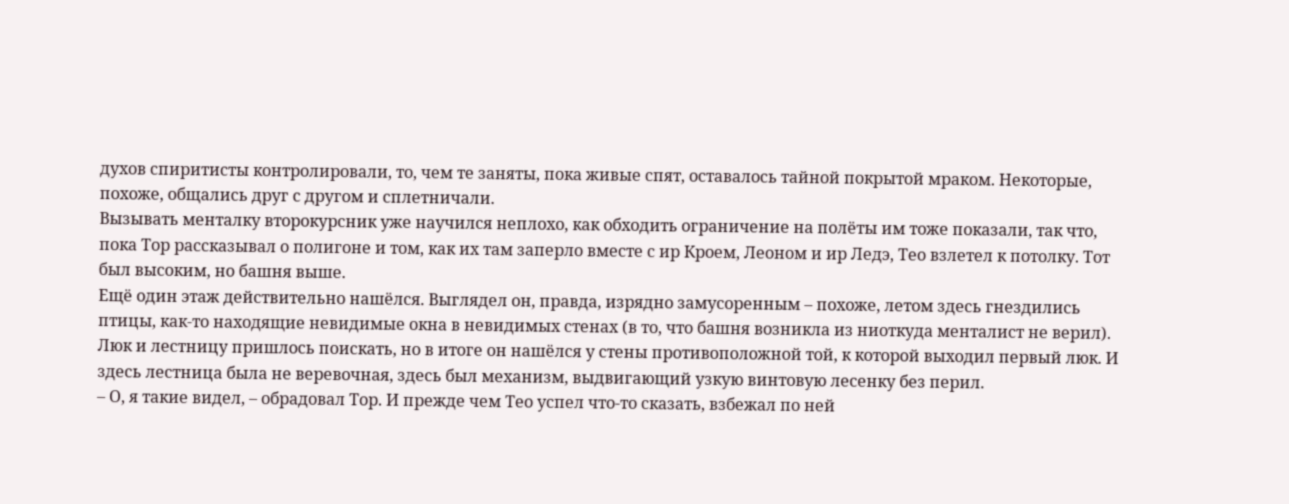духов спиритисты контролировали, то, чем те заняты, пока живые спят, оставалось тайной покрытой мраком. Некоторые, похоже, общались друг с другом и сплетничали.
Вызывать менталку второкурсник уже научился неплохо, как обходить ограничение на полёты им тоже показали, так что, пока Тор рассказывал о полигоне и том, как их там заперло вместе с ир Кроем, Леоном и ир Ледэ, Тео взлетел к потолку. Тот был высоким, но башня выше.
Ещё один этаж действительно нашёлся. Выглядел он, правда, изрядно замусоренным – похоже, летом здесь гнездились птицы, как-то находящие невидимые окна в невидимых стенах (в то, что башня возникла из ниоткуда менталист не верил).
Люк и лестницу пришлось поискать, но в итоге он нашёлся у стены противоположной той, к которой выходил первый люк. И здесь лестница была не веревочная, здесь был механизм, выдвигающий узкую винтовую лесенку без перил.
– О, я такие видел, – обрадовал Тор. И прежде чем Тео успел что-то сказать, взбежал по ней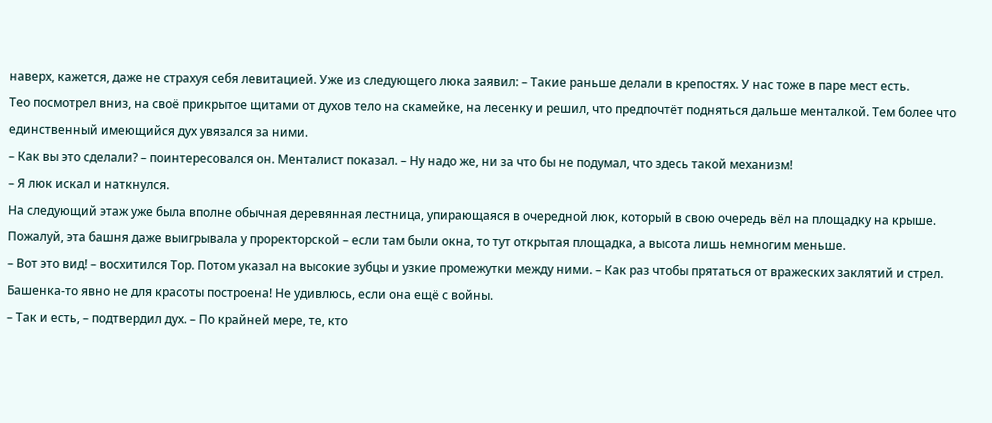наверх, кажется, даже не страхуя себя левитацией. Уже из следующего люка заявил: – Такие раньше делали в крепостях. У нас тоже в паре мест есть.
Тео посмотрел вниз, на своё прикрытое щитами от духов тело на скамейке, на лесенку и решил, что предпочтёт подняться дальше менталкой. Тем более что единственный имеющийся дух увязался за ними.
– Как вы это сделали? – поинтересовался он. Менталист показал. – Ну надо же, ни за что бы не подумал, что здесь такой механизм!
– Я люк искал и наткнулся.
На следующий этаж уже была вполне обычная деревянная лестница, упирающаяся в очередной люк, который в свою очередь вёл на площадку на крыше.
Пожалуй, эта башня даже выигрывала у проректорской – если там были окна, то тут открытая площадка, а высота лишь немногим меньше.
– Вот это вид! – восхитился Тор. Потом указал на высокие зубцы и узкие промежутки между ними. – Как раз чтобы прятаться от вражеских заклятий и стрел. Башенка-то явно не для красоты построена! Не удивлюсь, если она ещё с войны.
– Так и есть, – подтвердил дух. – По крайней мере, те, кто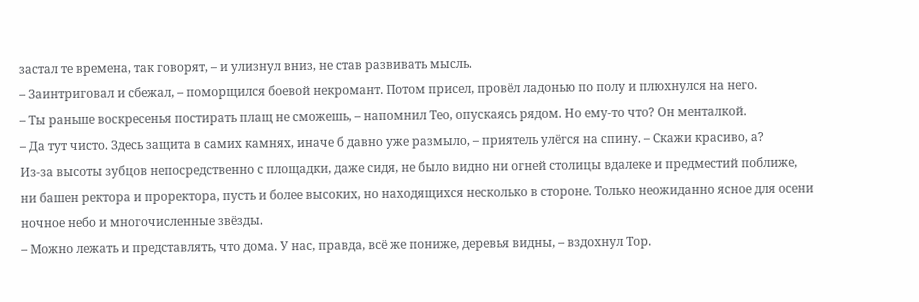застал те времена, так говорят, – и улизнул вниз, не став развивать мысль.
– Заинтриговал и сбежал, – поморщился боевой некромант. Потом присел, провёл ладонью по полу и плюхнулся на него.
– Ты раньше воскресенья постирать плащ не сможешь, – напомнил Тео, опускаясь рядом. Но ему-то что? Он менталкой.
– Да тут чисто. Здесь защита в самих камнях, иначе б давно уже размыло, – приятель улёгся на спину. – Скажи красиво, а?
Из-за высоты зубцов непосредственно с площадки, даже сидя, не было видно ни огней столицы вдалеке и предместий поближе, ни башен ректора и проректора, пусть и более высоких, но находящихся несколько в стороне. Только неожиданно ясное для осени ночное небо и многочисленные звёзды.
– Можно лежать и представлять, что дома. У нас, правда, всё же пониже, деревья видны, – вздохнул Тор.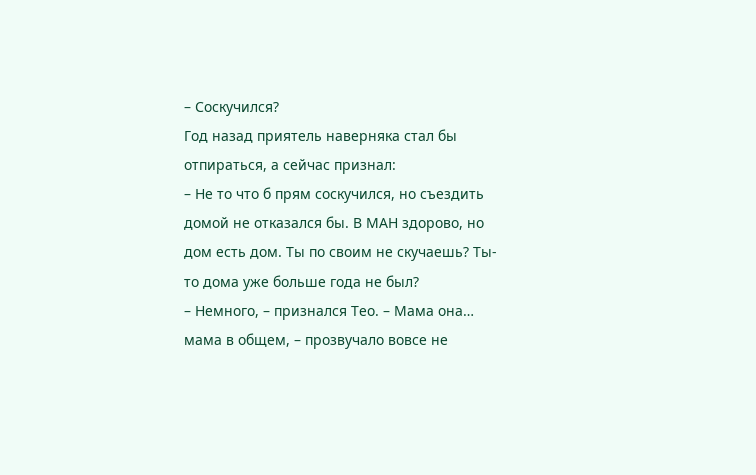– Соскучился?
Год назад приятель наверняка стал бы отпираться, а сейчас признал:
– Не то что б прям соскучился, но съездить домой не отказался бы. В МАН здорово, но дом есть дом. Ты по своим не скучаешь? Ты-то дома уже больше года не был?
– Немного, – признался Тео. – Мама она… мама в общем, – прозвучало вовсе не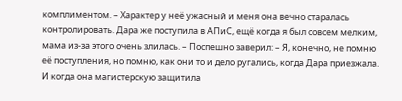комплиментом. – Характер у неё ужасный и меня она вечно старалась контролировать. Дара же поступила в АПиС, ещё когда я был совсем мелким, мама из-за этого очень злилась. – Поспешно заверил: – Я, конечно, не помню её поступления, но помню, как они то и дело ругались, когда Дара приезжала. И когда она магистерскую защитила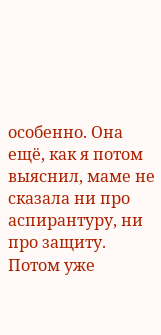особенно. Она ещё, как я потом выяснил, маме не сказала ни про аспирантуру, ни про защиту. Потом уже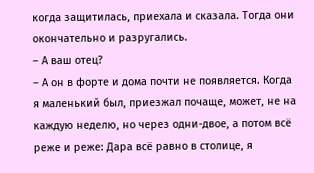когда защитилась, приехала и сказала. Тогда они окончательно и разругались.
– А ваш отец?
– А он в форте и дома почти не появляется. Когда я маленький был, приезжал почаще, может, не на каждую неделю, но через одни-двое, а потом всё реже и реже: Дара всё равно в столице, я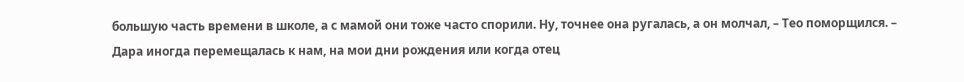большую часть времени в школе, а с мамой они тоже часто спорили. Ну, точнее она ругалась, а он молчал, – Тео поморщился. – Дара иногда перемещалась к нам, на мои дни рождения или когда отец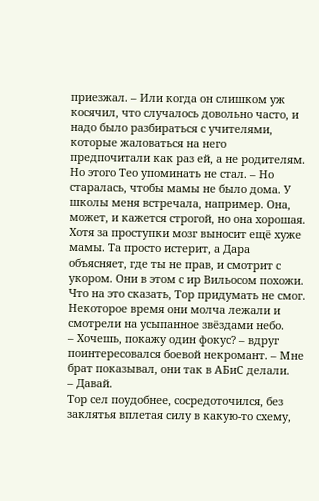приезжал. – Или когда он слишком уж косячил, что случалось довольно часто, и надо было разбираться с учителями, которые жаловаться на него предпочитали как раз ей, а не родителям. Но этого Тео упоминать не стал. – Но старалась, чтобы мамы не было дома. У школы меня встречала, например. Она, может, и кажется строгой, но она хорошая. Хотя за проступки мозг выносит ещё хуже мамы. Та просто истерит, а Дара объясняет, где ты не прав, и смотрит с укором. Они в этом с ир Вильосом похожи.
Что на это сказать, Тор придумать не смог. Некоторое время они молча лежали и смотрели на усыпанное звёздами небо.
– Хочешь, покажу один фокус? – вдруг поинтересовался боевой некромант. – Мне брат показывал, они так в АБиС делали.
– Давай.
Тор сел поудобнее, сосредоточился, без заклятья вплетая силу в какую-то схему,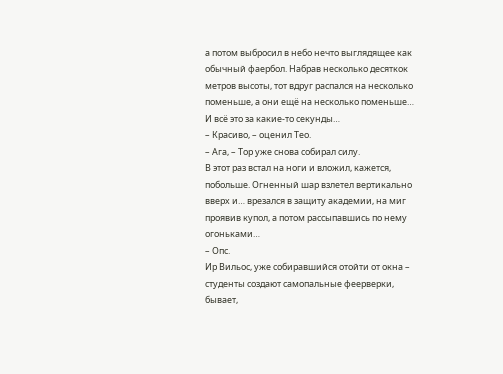а потом выбросил в небо нечто выглядящее как обычный фаербол. Набрав несколько десяткок метров высоты, тот вдруг распался на несколько поменьше, а они ещё на несколько поменьше… И всё это за какие-то секунды…
– Красиво, – оценил Тео.
– Ага, – Тор уже снова собирал силу.
В этот раз встал на ноги и вложил, кажется, побольше. Огненный шар взлетел вертикально вверх и… врезался в защиту академии, на миг проявив купол, а потом рассыпавшись по нему огоньками…
– Опс.
Ир Вильос, уже собиравшийся отойти от окна – студенты создают самопальные феерверки, бывает,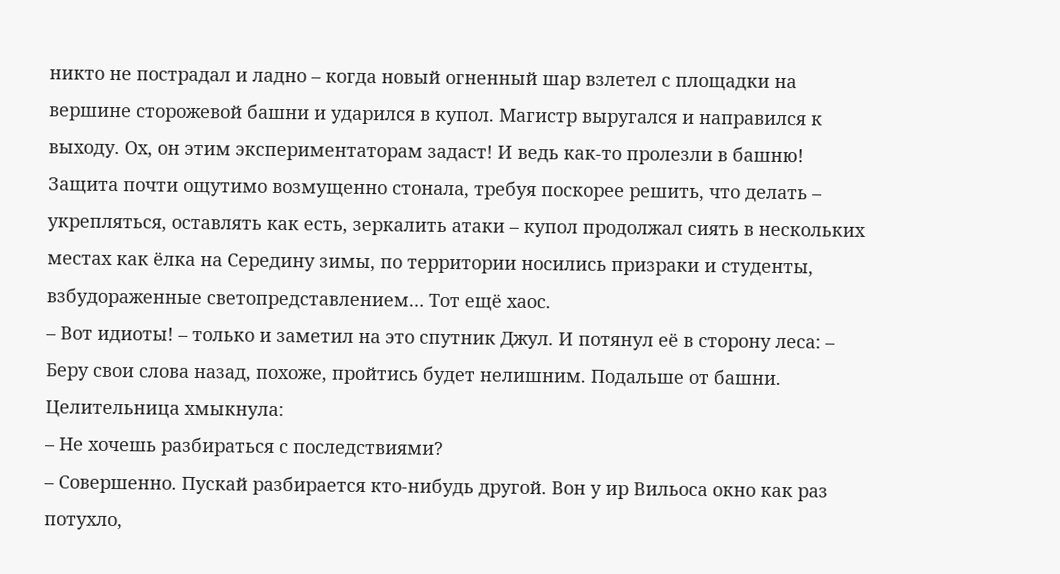никто не пострадал и ладно – когда новый огненный шар взлетел с площадки на вершине сторожевой башни и ударился в купол. Магистр выругался и направился к выходу. Ох, он этим экспериментаторам задаст! И ведь как-то пролезли в башню!
Защита почти ощутимо возмущенно стонала, требуя поскорее решить, что делать – укрепляться, оставлять как есть, зеркалить атаки – купол продолжал сиять в нескольких местах как ёлка на Середину зимы, по территории носились призраки и студенты, взбудораженные светопредставлением… Тот ещё хаос.
– Вот идиоты! – только и заметил на это спутник Джул. И потянул её в сторону леса: – Беру свои слова назад, похоже, пройтись будет нелишним. Подальше от башни.
Целительница хмыкнула:
– Не хочешь разбираться с последствиями?
– Совершенно. Пускай разбирается кто-нибудь другой. Вон у ир Вильоса окно как раз потухло,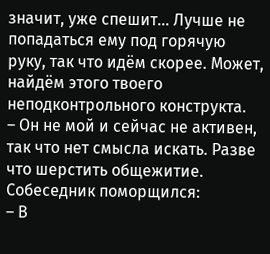значит, уже спешит… Лучше не попадаться ему под горячую руку, так что идём скорее. Может, найдём этого твоего неподконтрольного конструкта.
– Он не мой и сейчас не активен, так что нет смысла искать. Разве что шерстить общежитие.
Собеседник поморщился:
– В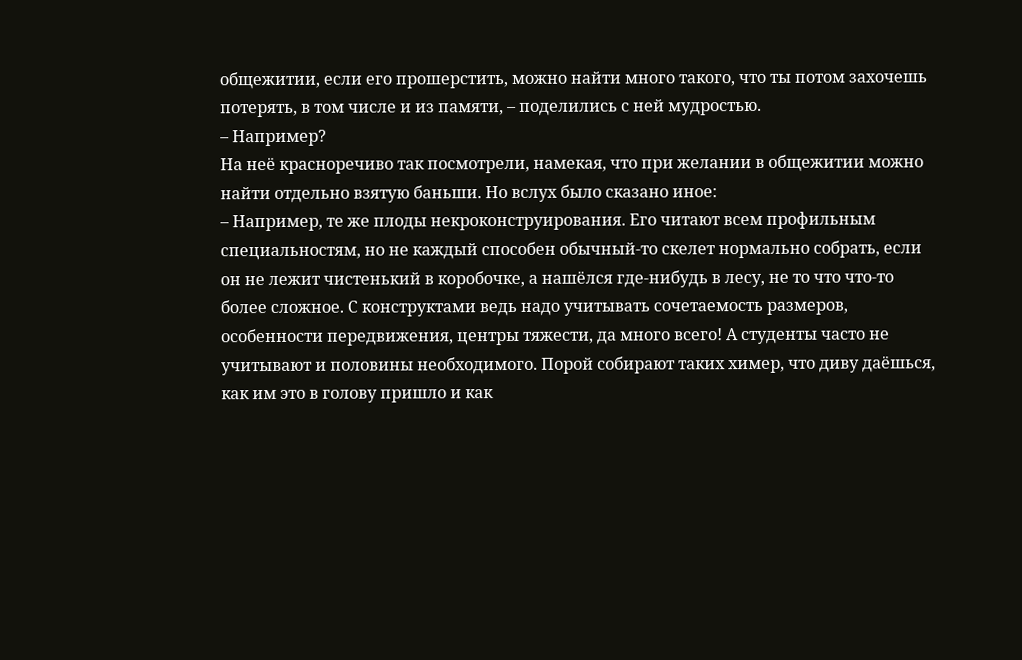общежитии, если его прошерстить, можно найти много такого, что ты потом захочешь потерять, в том числе и из памяти, – поделились с ней мудростью.
– Например?
На неё красноречиво так посмотрели, намекая, что при желании в общежитии можно найти отдельно взятую баньши. Но вслух было сказано иное:
– Например, те же плоды некроконструирования. Его читают всем профильным специальностям, но не каждый способен обычный-то скелет нормально собрать, если он не лежит чистенький в коробочке, а нашёлся где-нибудь в лесу, не то что что-то более сложное. С конструктами ведь надо учитывать сочетаемость размеров, особенности передвижения, центры тяжести, да много всего! А студенты часто не учитывают и половины необходимого. Порой собирают таких химер, что диву даёшься, как им это в голову пришло и как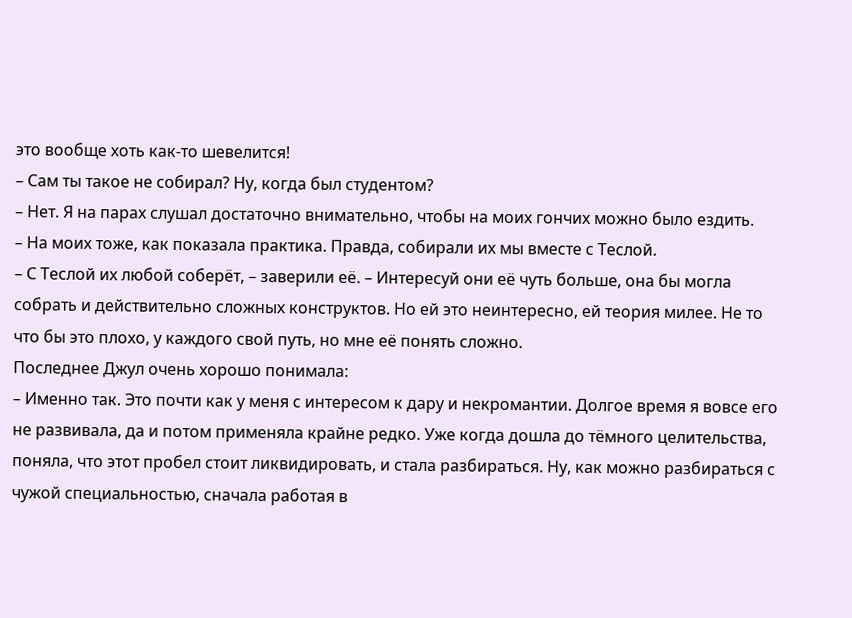это вообще хоть как-то шевелится!
– Сам ты такое не собирал? Ну, когда был студентом?
– Нет. Я на парах слушал достаточно внимательно, чтобы на моих гончих можно было ездить.
– На моих тоже, как показала практика. Правда, собирали их мы вместе с Теслой.
– С Теслой их любой соберёт, – заверили её. – Интересуй они её чуть больше, она бы могла собрать и действительно сложных конструктов. Но ей это неинтересно, ей теория милее. Не то что бы это плохо, у каждого свой путь, но мне её понять сложно.
Последнее Джул очень хорошо понимала:
– Именно так. Это почти как у меня с интересом к дару и некромантии. Долгое время я вовсе его не развивала, да и потом применяла крайне редко. Уже когда дошла до тёмного целительства, поняла, что этот пробел стоит ликвидировать, и стала разбираться. Ну, как можно разбираться с чужой специальностью, сначала работая в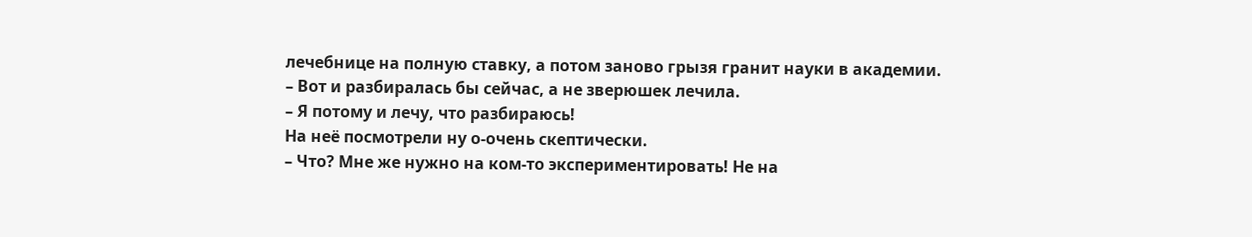лечебнице на полную ставку, а потом заново грызя гранит науки в академии.
– Вот и разбиралась бы сейчас, а не зверюшек лечила.
– Я потому и лечу, что разбираюсь!
На неё посмотрели ну о-очень скептически.
– Что? Мне же нужно на ком-то экспериментировать! Не на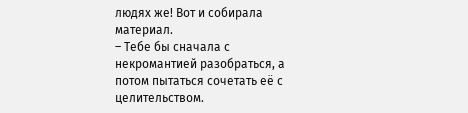людях же! Вот и собирала материал.
– Тебе бы сначала с некромантией разобраться, а потом пытаться сочетать её с целительством.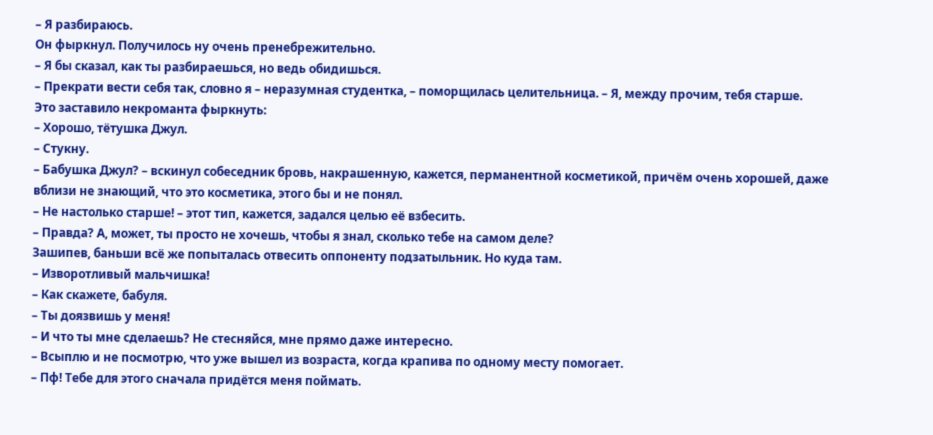– Я разбираюсь.
Он фыркнул. Получилось ну очень пренебрежительно.
– Я бы сказал, как ты разбираешься, но ведь обидишься.
– Прекрати вести себя так, словно я – неразумная студентка, – поморщилась целительница. – Я, между прочим, тебя старше.
Это заставило некроманта фыркнуть:
– Хорошо, тётушка Джул.
– Стукну.
– Бабушка Джул? – вскинул собеседник бровь, накрашенную, кажется, перманентной косметикой, причём очень хорошей, даже вблизи не знающий, что это косметика, этого бы и не понял.
– Не настолько старше! – этот тип, кажется, задался целью её взбесить.
– Правда? А, может, ты просто не хочешь, чтобы я знал, сколько тебе на самом деле?
Зашипев, баньши всё же попыталась отвесить оппоненту подзатыльник. Но куда там.
– Изворотливый мальчишка!
– Как скажете, бабуля.
– Ты доязвишь у меня!
– И что ты мне сделаешь? Не стесняйся, мне прямо даже интересно.
– Всыплю и не посмотрю, что уже вышел из возраста, когда крапива по одному месту помогает.
– Пф! Тебе для этого сначала придётся меня поймать.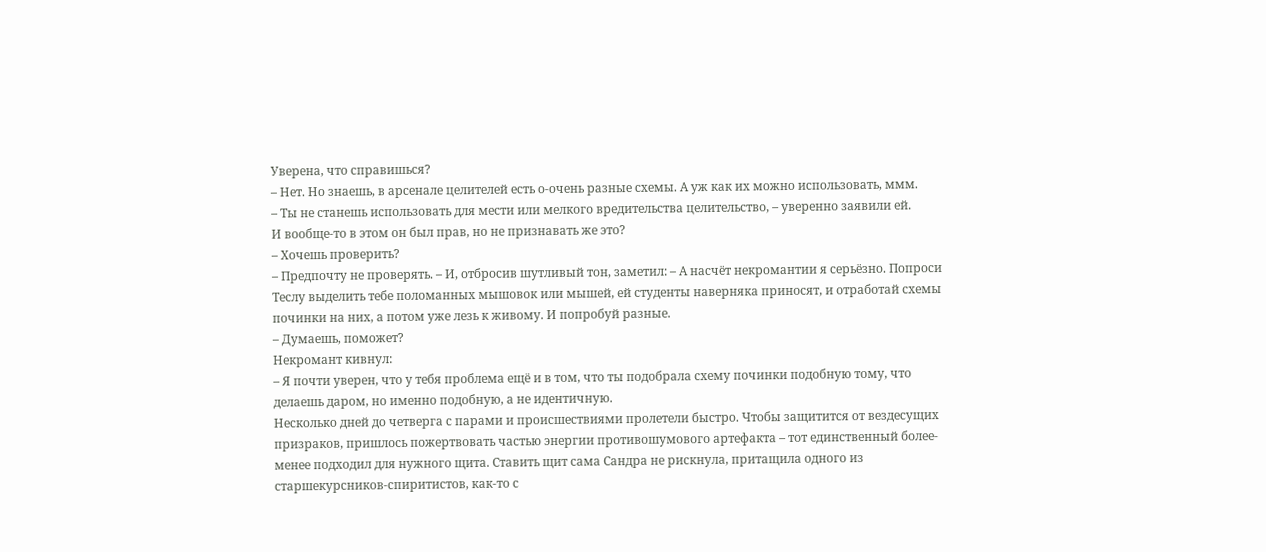Уверена, что справишься?
– Нет. Но знаешь, в арсенале целителей есть о-очень разные схемы. А уж как их можно использовать, ммм.
– Ты не станешь использовать для мести или мелкого вредительства целительство, – уверенно заявили ей.
И вообще-то в этом он был прав, но не признавать же это?
– Хочешь проверить?
– Предпочту не проверять. – И, отбросив шутливый тон, заметил: – А насчёт некромантии я серьёзно. Попроси Теслу выделить тебе поломанных мышовок или мышей, ей студенты наверняка приносят, и отработай схемы починки на них, а потом уже лезь к живому. И попробуй разные.
– Думаешь, поможет?
Некромант кивнул:
– Я почти уверен, что у тебя проблема ещё и в том, что ты подобрала схему починки подобную тому, что делаешь даром, но именно подобную, а не идентичную.
Несколько дней до четверга с парами и происшествиями пролетели быстро. Чтобы защитится от вездесущих призраков, пришлось пожертвовать частью энергии противошумового артефакта – тот единственный более-менее подходил для нужного щита. Ставить щит сама Сандра не рискнула, притащила одного из старшекурсников-спиритистов, как-то с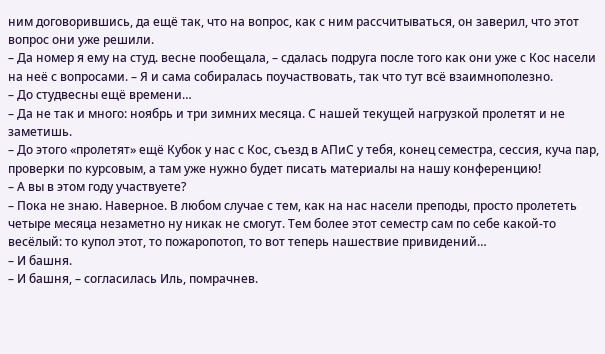ним договорившись, да ещё так, что на вопрос, как с ним рассчитываться, он заверил, что этот вопрос они уже решили.
– Да номер я ему на студ. весне пообещала, – сдалась подруга после того как они уже с Кос насели на неё с вопросами. – Я и сама собиралась поучаствовать, так что тут всё взаимнополезно.
– До студвесны ещё времени…
– Да не так и много: ноябрь и три зимних месяца. С нашей текущей нагрузкой пролетят и не заметишь.
– До этого «пролетят» ещё Кубок у нас с Кос, съезд в АПиС у тебя, конец семестра, сессия, куча пар, проверки по курсовым, а там уже нужно будет писать материалы на нашу конференцию!
– А вы в этом году участвуете?
– Пока не знаю. Наверное. В любом случае с тем, как на нас насели преподы, просто пролететь четыре месяца незаметно ну никак не смогут. Тем более этот семестр сам по себе какой-то весёлый: то купол этот, то пожаропотоп, то вот теперь нашествие привидений…
– И башня.
– И башня, – согласилась Иль, помрачнев.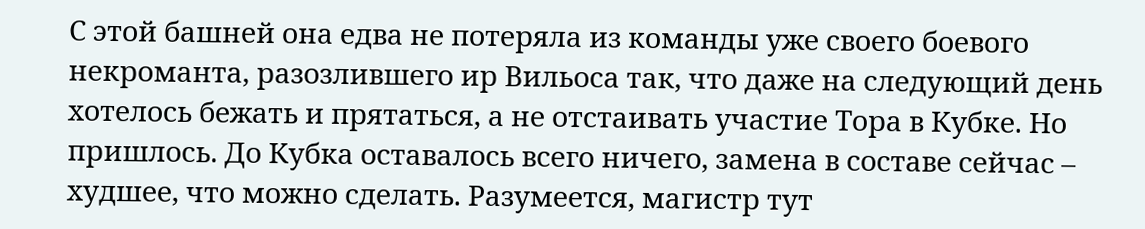С этой башней она едва не потеряла из команды уже своего боевого некроманта, разозлившего ир Вильоса так, что даже на следующий день хотелось бежать и прятаться, а не отстаивать участие Тора в Кубке. Но пришлось. До Кубка оставалось всего ничего, замена в составе сейчас – худшее, что можно сделать. Разумеется, магистр тут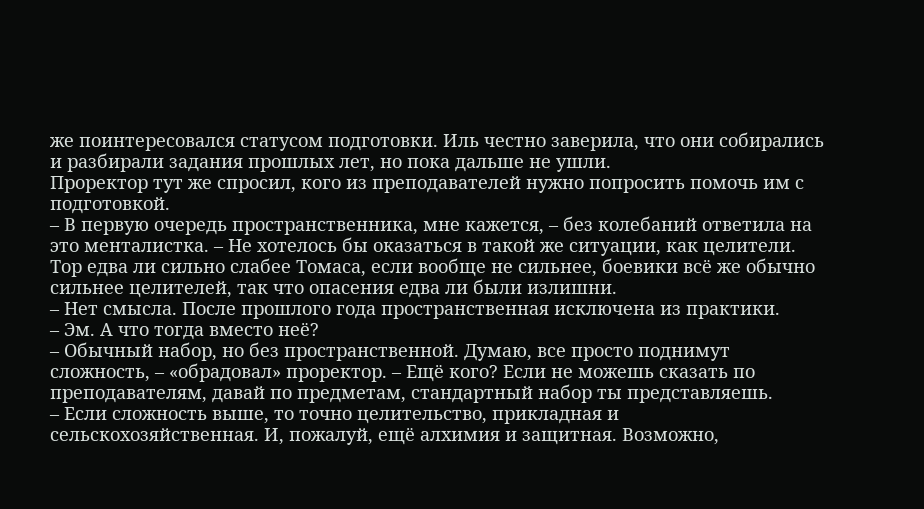же поинтересовался статусом подготовки. Иль честно заверила, что они собирались и разбирали задания прошлых лет, но пока дальше не ушли.
Проректор тут же спросил, кого из преподавателей нужно попросить помочь им с подготовкой.
– В первую очередь пространственника, мне кажется, – без колебаний ответила на это менталистка. – Не хотелось бы оказаться в такой же ситуации, как целители.
Тор едва ли сильно слабее Томаса, если вообще не сильнее, боевики всё же обычно сильнее целителей, так что опасения едва ли были излишни.
– Нет смысла. После прошлого года пространственная исключена из практики.
– Эм. А что тогда вместо неё?
– Обычный набор, но без пространственной. Думаю, все просто поднимут сложность, – «обрадовал» проректор. – Ещё кого? Если не можешь сказать по преподавателям, давай по предметам, стандартный набор ты представляешь.
– Если сложность выше, то точно целительство, прикладная и сельскохозяйственная. И, пожалуй, ещё алхимия и защитная. Возможно,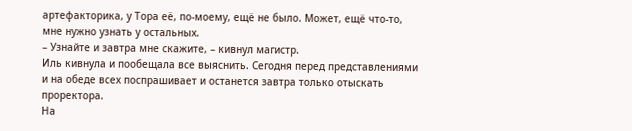артефакторика, у Тора её, по-моему, ещё не было. Может, ещё что-то, мне нужно узнать у остальных.
– Узнайте и завтра мне скажите, – кивнул магистр.
Иль кивнула и пообещала все выяснить. Сегодня перед представлениями и на обеде всех поспрашивает и останется завтра только отыскать проректора.
На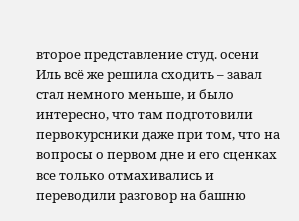второе представление студ. осени Иль всё же решила сходить – завал стал немного меньше, и было интересно, что там подготовили первокурсники даже при том, что на вопросы о первом дне и его сценках все только отмахивались и переводили разговор на башню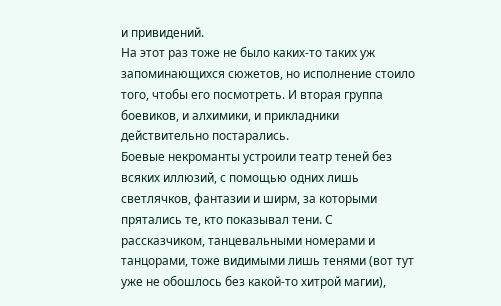и привидений.
На этот раз тоже не было каких-то таких уж запоминающихся сюжетов, но исполнение стоило того, чтобы его посмотреть. И вторая группа боевиков, и алхимики, и прикладники действительно постарались.
Боевые некроманты устроили театр теней без всяких иллюзий, с помощью одних лишь светлячков, фантазии и ширм, за которыми прятались те, кто показывал тени. С рассказчиком, танцевальными номерами и танцорами, тоже видимыми лишь тенями (вот тут уже не обошлось без какой-то хитрой магии),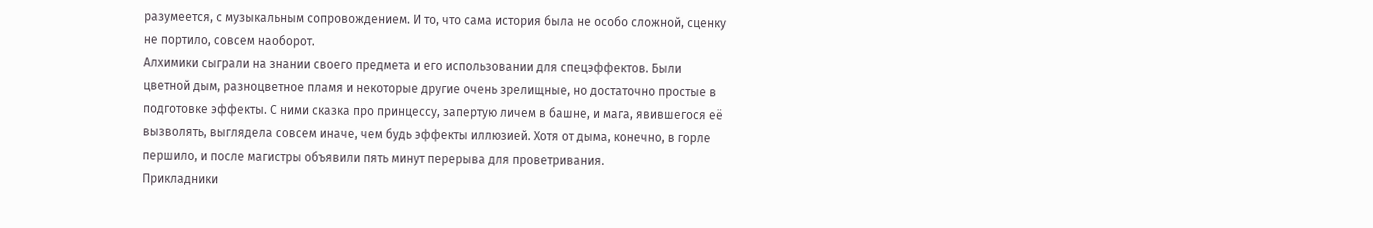разумеется, с музыкальным сопровождением. И то, что сама история была не особо сложной, сценку не портило, совсем наоборот.
Алхимики сыграли на знании своего предмета и его использовании для спецэффектов. Были цветной дым, разноцветное пламя и некоторые другие очень зрелищные, но достаточно простые в подготовке эффекты. С ними сказка про принцессу, запертую личем в башне, и мага, явившегося её вызволять, выглядела совсем иначе, чем будь эффекты иллюзией. Хотя от дыма, конечно, в горле першило, и после магистры объявили пять минут перерыва для проветривания.
Прикладники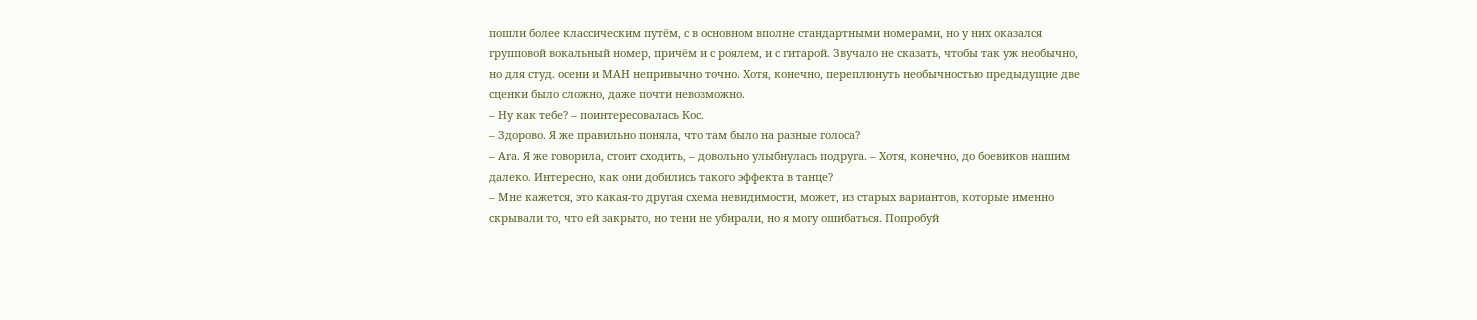пошли более классическим путём, с в основном вполне стандартными номерами, но у них оказался групповой вокальный номер, причём и с роялем, и с гитарой. Звучало не сказать, чтобы так уж необычно, но для студ. осени и МАН непривычно точно. Хотя, конечно, переплюнуть необычностью предыдущие две сценки было сложно, даже почти невозможно.
– Ну как тебе? – поинтересовалась Кос.
– Здорово. Я же правильно поняла, что там было на разные голоса?
– Ага. Я же говорила, стоит сходить, – довольно улыбнулась подруга. – Хотя, конечно, до боевиков нашим далеко. Интересно, как они добились такого эффекта в танце?
– Мне кажется, это какая-то другая схема невидимости, может, из старых вариантов, которые именно скрывали то, что ей закрыто, но тени не убирали, но я могу ошибаться. Попробуй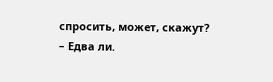спросить, может, скажут?
– Едва ли.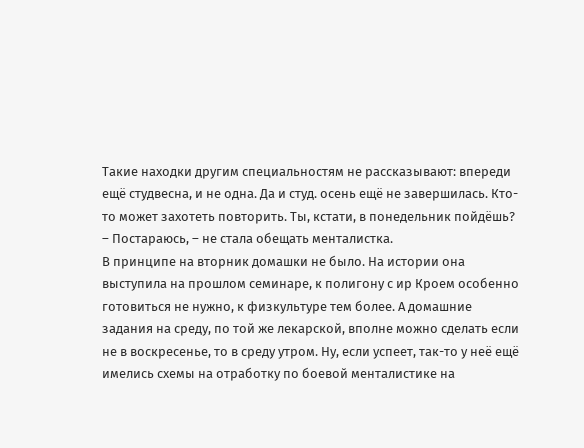Такие находки другим специальностям не рассказывают: впереди ещё студвесна, и не одна. Да и студ. осень ещё не завершилась. Кто-то может захотеть повторить. Ты, кстати, в понедельник пойдёшь?
– Постараюсь, – не стала обещать менталистка.
В принципе на вторник домашки не было. На истории она выступила на прошлом семинаре, к полигону с ир Кроем особенно готовиться не нужно, к физкультуре тем более. А домашние задания на среду, по той же лекарской, вполне можно сделать если не в воскресенье, то в среду утром. Ну, если успеет, так-то у неё ещё имелись схемы на отработку по боевой менталистике на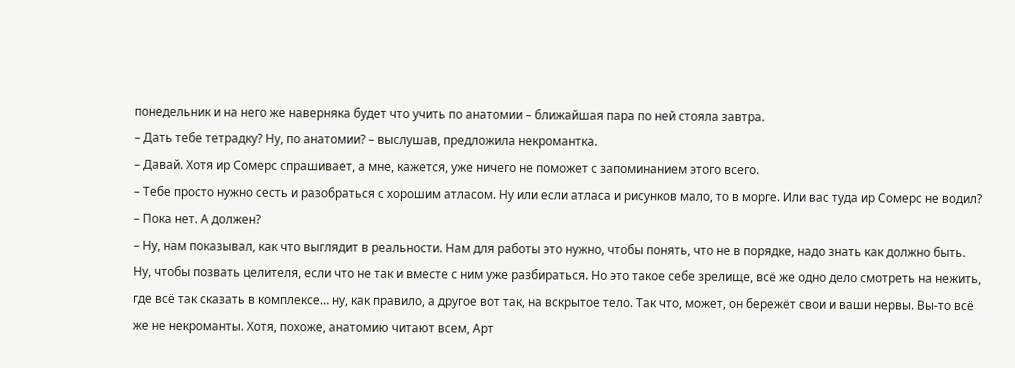понедельник и на него же наверняка будет что учить по анатомии – ближайшая пара по ней стояла завтра.
– Дать тебе тетрадку? Ну, по анатомии? – выслушав, предложила некромантка.
– Давай. Хотя ир Сомерс спрашивает, а мне, кажется, уже ничего не поможет с запоминанием этого всего.
– Тебе просто нужно сесть и разобраться с хорошим атласом. Ну или если атласа и рисунков мало, то в морге. Или вас туда ир Сомерс не водил?
– Пока нет. А должен?
– Ну, нам показывал, как что выглядит в реальности. Нам для работы это нужно, чтобы понять, что не в порядке, надо знать как должно быть. Ну, чтобы позвать целителя, если что не так и вместе с ним уже разбираться. Но это такое себе зрелище, всё же одно дело смотреть на нежить, где всё так сказать в комплексе… ну, как правило, а другое вот так, на вскрытое тело. Так что, может, он бережёт свои и ваши нервы. Вы-то всё же не некроманты. Хотя, похоже, анатомию читают всем, Арт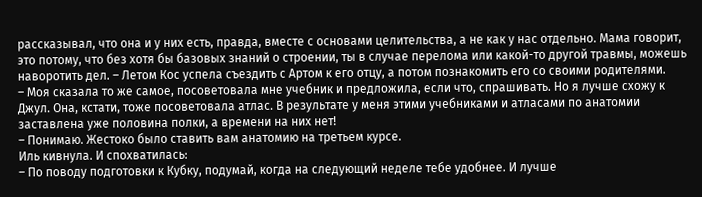рассказывал, что она и у них есть, правда, вместе с основами целительства, а не как у нас отдельно. Мама говорит, это потому, что без хотя бы базовых знаний о строении, ты в случае перелома или какой-то другой травмы, можешь наворотить дел. – Летом Кос успела съездить с Артом к его отцу, а потом познакомить его со своими родителями.
– Моя сказала то же самое, посоветовала мне учебник и предложила, если что, спрашивать. Но я лучше схожу к Джул. Она, кстати, тоже посоветовала атлас. В результате у меня этими учебниками и атласами по анатомии заставлена уже половина полки, а времени на них нет!
– Понимаю. Жестоко было ставить вам анатомию на третьем курсе.
Иль кивнула. И спохватилась:
– По поводу подготовки к Кубку, подумай, когда на следующий неделе тебе удобнее. И лучше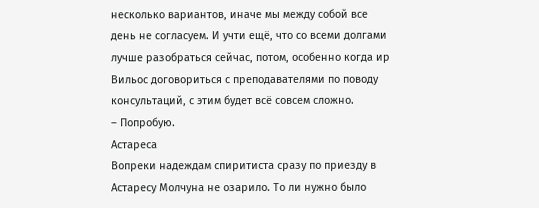несколько вариантов, иначе мы между собой все день не согласуем. И учти ещё, что со всеми долгами лучше разобраться сейчас, потом, особенно когда ир Вильос договориться с преподавателями по поводу консультаций, с этим будет всё совсем сложно.
– Попробую.
Астареса
Вопреки надеждам спиритиста сразу по приезду в Астаресу Молчуна не озарило. То ли нужно было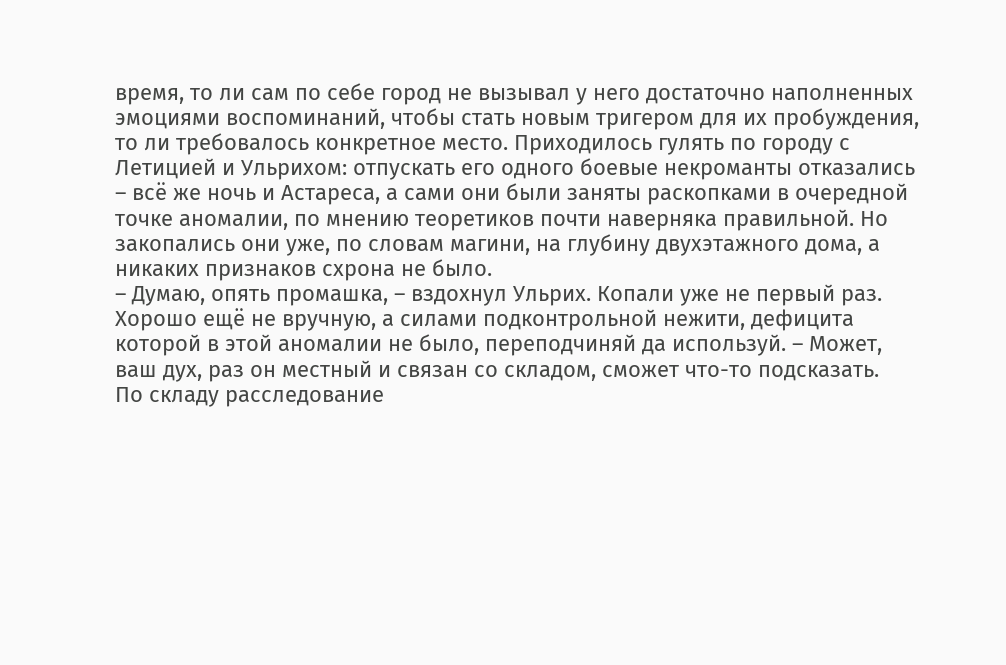время, то ли сам по себе город не вызывал у него достаточно наполненных эмоциями воспоминаний, чтобы стать новым тригером для их пробуждения, то ли требовалось конкретное место. Приходилось гулять по городу с Летицией и Ульрихом: отпускать его одного боевые некроманты отказались – всё же ночь и Астареса, а сами они были заняты раскопками в очередной точке аномалии, по мнению теоретиков почти наверняка правильной. Но закопались они уже, по словам магини, на глубину двухэтажного дома, а никаких признаков схрона не было.
– Думаю, опять промашка, – вздохнул Ульрих. Копали уже не первый раз. Хорошо ещё не вручную, а силами подконтрольной нежити, дефицита которой в этой аномалии не было, переподчиняй да используй. – Может, ваш дух, раз он местный и связан со складом, сможет что-то подсказать.
По складу расследование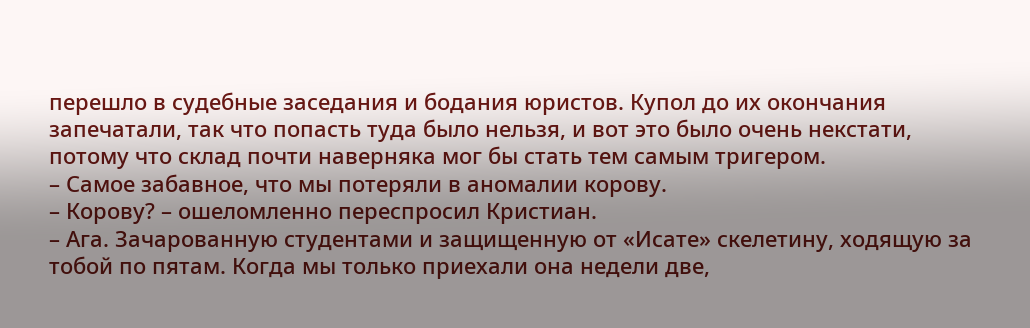перешло в судебные заседания и бодания юристов. Купол до их окончания запечатали, так что попасть туда было нельзя, и вот это было очень некстати, потому что склад почти наверняка мог бы стать тем самым тригером.
– Самое забавное, что мы потеряли в аномалии корову.
– Корову? – ошеломленно переспросил Кристиан.
– Ага. Зачарованную студентами и защищенную от «Исате» скелетину, ходящую за тобой по пятам. Когда мы только приехали она недели две,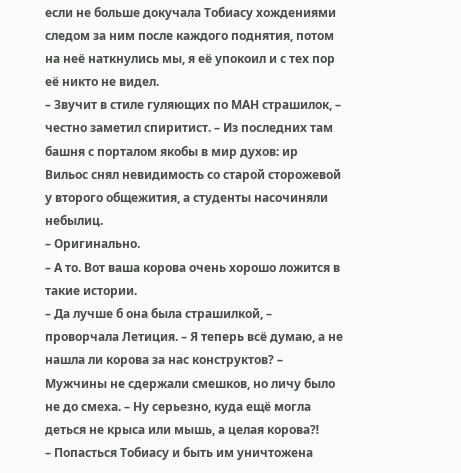если не больше докучала Тобиасу хождениями следом за ним после каждого поднятия, потом на неё наткнулись мы, я её упокоил и с тех пор её никто не видел.
– Звучит в стиле гуляющих по МАН страшилок, – честно заметил спиритист. – Из последних там башня с порталом якобы в мир духов: ир Вильос снял невидимость со старой сторожевой у второго общежития, а студенты насочиняли небылиц.
– Оригинально.
– А то. Вот ваша корова очень хорошо ложится в такие истории.
– Да лучше б она была страшилкой, – проворчала Летиция. – Я теперь всё думаю, а не нашла ли корова за нас конструктов? – Мужчины не сдержали смешков, но личу было не до смеха. – Ну серьезно, куда ещё могла деться не крыса или мышь, а целая корова⁈
– Попасться Тобиасу и быть им уничтожена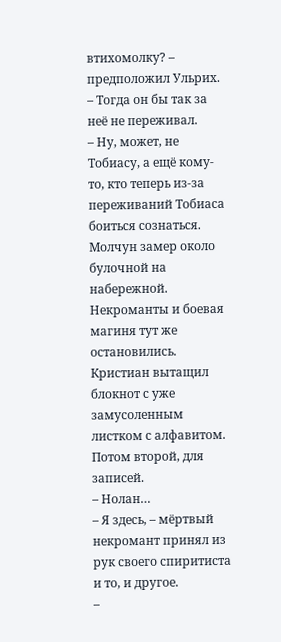втихомолку? – предположил Ульрих.
– Тогда он бы так за неё не переживал.
– Ну, может, не Тобиасу, а ещё кому-то, кто теперь из-за переживаний Тобиаса боиться сознаться.
Молчун замер около булочной на набережной. Некроманты и боевая магиня тут же остановились. Кристиан вытащил блокнот с уже замусоленным листком с алфавитом. Потом второй, для записей.
– Нолан…
– Я здесь, – мёртвый некромант принял из рук своего спиритиста и то, и другое.
–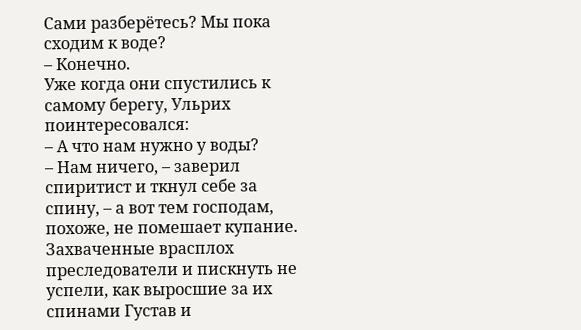Сами разберётесь? Мы пока сходим к воде?
– Конечно.
Уже когда они спустились к самому берегу, Ульрих поинтересовался:
– А что нам нужно у воды?
– Нам ничего, – заверил спиритист и ткнул себе за спину, – а вот тем господам, похоже, не помешает купание.
Захваченные врасплох преследователи и пискнуть не успели, как выросшие за их спинами Густав и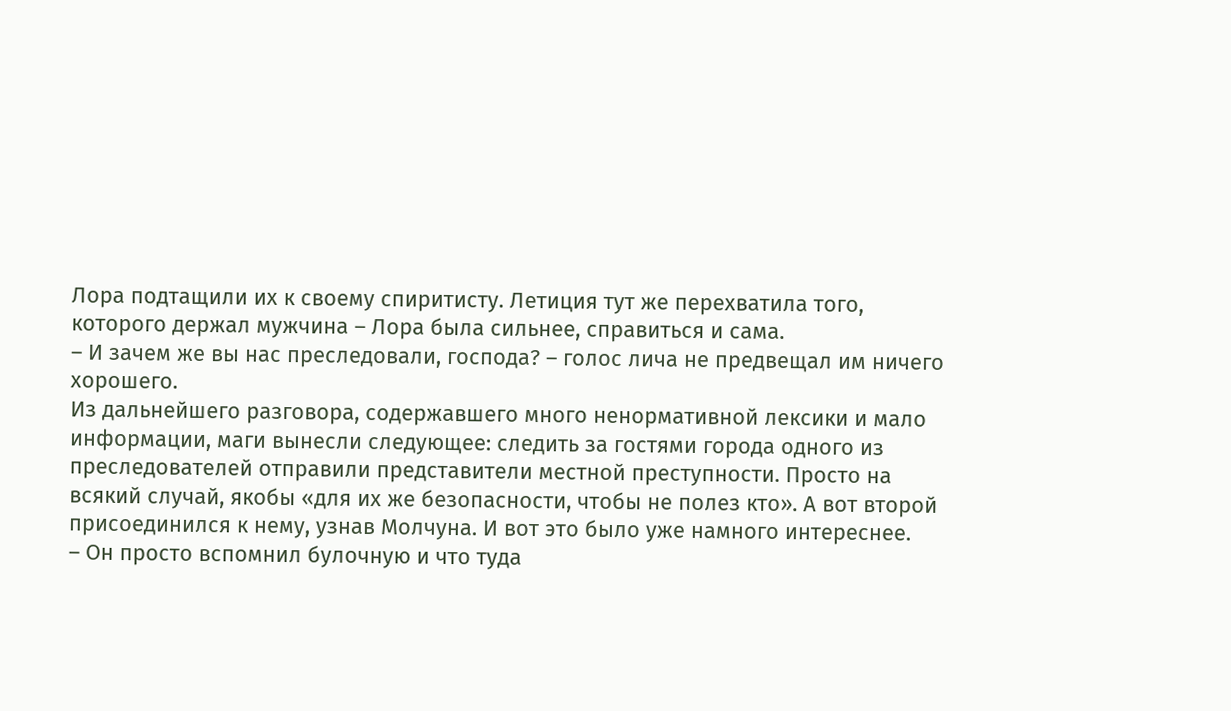Лора подтащили их к своему спиритисту. Летиция тут же перехватила того, которого держал мужчина – Лора была сильнее, справиться и сама.
– И зачем же вы нас преследовали, господа? – голос лича не предвещал им ничего хорошего.
Из дальнейшего разговора, содержавшего много ненормативной лексики и мало информации, маги вынесли следующее: следить за гостями города одного из преследователей отправили представители местной преступности. Просто на всякий случай, якобы «для их же безопасности, чтобы не полез кто». А вот второй присоединился к нему, узнав Молчуна. И вот это было уже намного интереснее.
– Он просто вспомнил булочную и что туда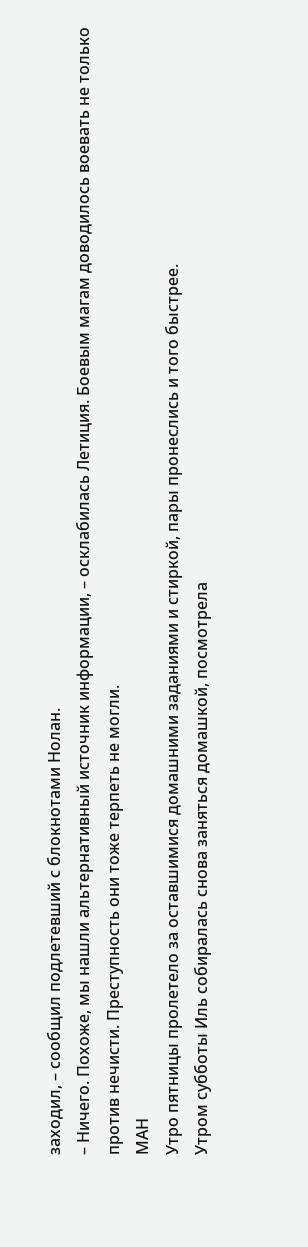заходил, – сообщил подлетевший с блокнотами Нолан.
– Ничего. Похоже, мы нашли альтернативный источник информации, – осклабилась Летиция. Боевым магам доводилось воевать не только против нечисти. Преступность они тоже терпеть не могли.
МАН
Утро пятницы пролетело за оставшимися домашними заданиями и стиркой, пары пронеслись и того быстрее.
Утром субботы Иль собиралась снова заняться домашкой, посмотрела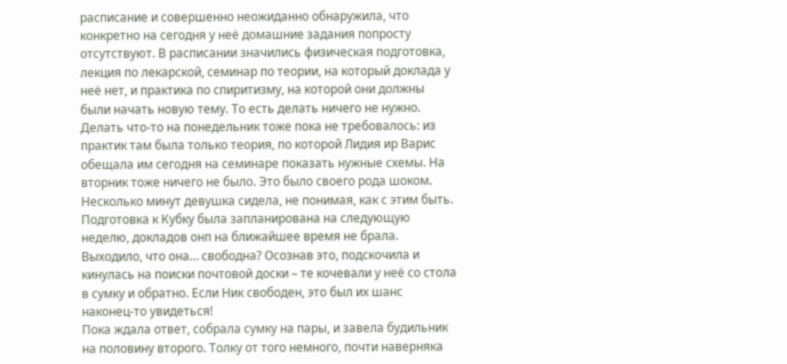расписание и совершенно неожиданно обнаружила, что конкретно на сегодня у неё домашние задания попросту отсутствуют. В расписании значились физическая подготовка, лекция по лекарской, семинар по теории, на который доклада у неё нет, и практика по спиритизму, на которой они должны были начать новую тему. То есть делать ничего не нужно. Делать что-то на понедельник тоже пока не требовалось: из практик там была только теория, по которой Лидия ир Варис обещала им сегодня на семинаре показать нужные схемы. На вторник тоже ничего не было. Это было своего рода шоком.
Несколько минут девушка сидела, не понимая, как с этим быть. Подготовка к Кубку была запланирована на следующую неделю, докладов онп на ближайшее время не брала. Выходило, что она… свободна? Осознав это, подскочила и кинулась на поиски почтовой доски – те кочевали у неё со стола в сумку и обратно. Если Ник свободен, это был их шанс наконец-то увидеться!
Пока ждала ответ, собрала сумку на пары, и завела будильник на половину второго. Толку от того немного, почти наверняка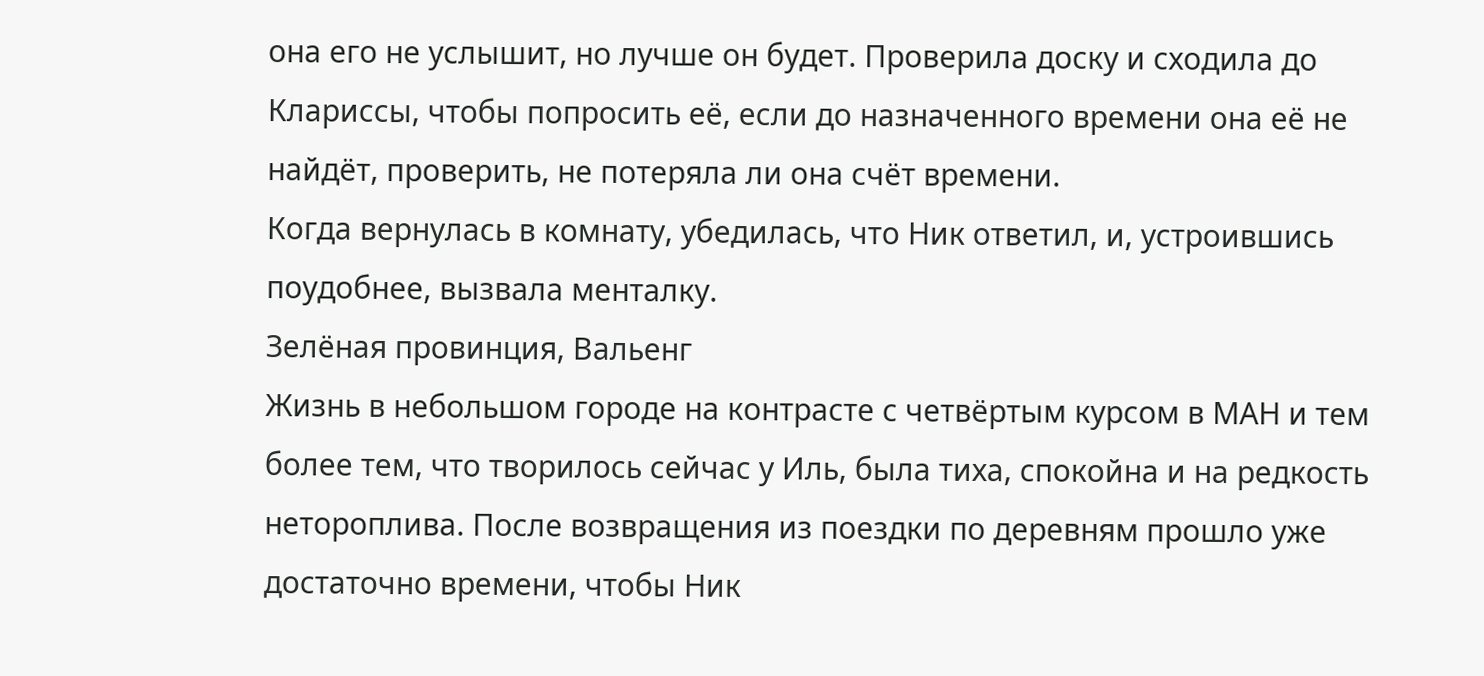она его не услышит, но лучше он будет. Проверила доску и сходила до Клариссы, чтобы попросить её, если до назначенного времени она её не найдёт, проверить, не потеряла ли она счёт времени.
Когда вернулась в комнату, убедилась, что Ник ответил, и, устроившись поудобнее, вызвала менталку.
Зелёная провинция, Вальенг
Жизнь в небольшом городе на контрасте с четвёртым курсом в МАН и тем более тем, что творилось сейчас у Иль, была тиха, спокойна и на редкость нетороплива. После возвращения из поездки по деревням прошло уже достаточно времени, чтобы Ник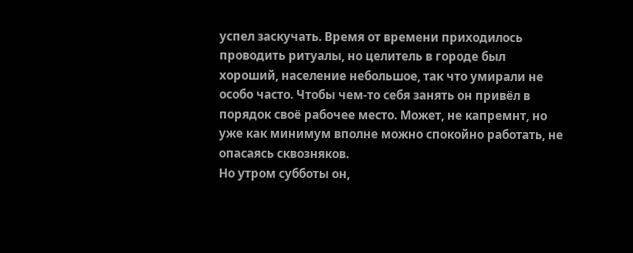успел заскучать. Время от времени приходилось проводить ритуалы, но целитель в городе был хороший, население небольшое, так что умирали не особо часто. Чтобы чем-то себя занять он привёл в порядок своё рабочее место. Может, не капремнт, но уже как минимум вполне можно спокойно работать, не опасаясь сквозняков.
Но утром субботы он,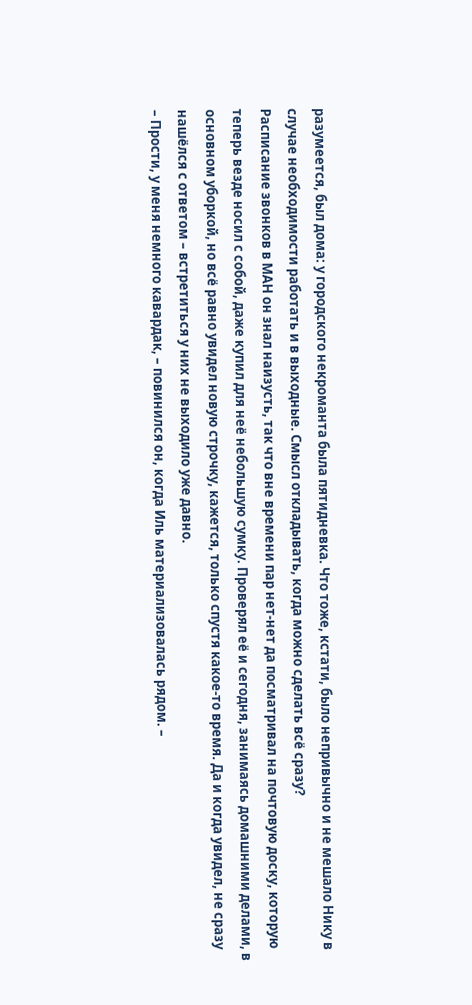разумеется, был дома: у городского некроманта была пятидневка. Что тоже, кстати, было непривычно и не мешало Нику в случае необходимости работать и в выходные. Смысл откладывать, когда можно сделать всё сразу?
Расписание звонков в МАН он знал наизусть, так что вне времени пар нет-нет да посматривал на почтовую доску, которую теперь везде носил с собой, даже купил для неё небольшую сумку. Проверял её и сегодня, занимаясь домашними делами, в основном уборкой, но всё равно увидел новую строчку, кажется, только спустя какое-то время. Да и когда увидел, не сразу нашёлся с ответом – встретиться у них не выходило уже давно.
– Прости, у меня немного кавардак, – повинился он, когда Иль материализовалась рядом. –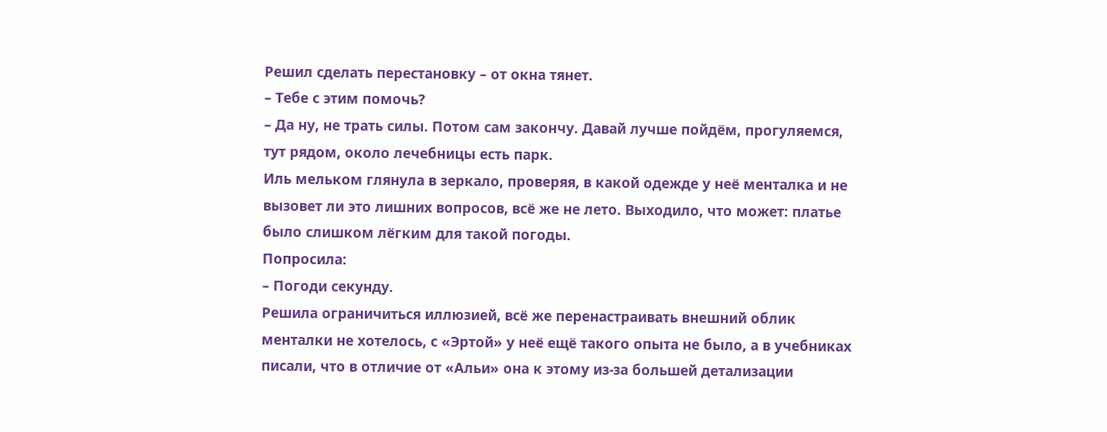Решил сделать перестановку – от окна тянет.
– Тебе с этим помочь?
– Да ну, не трать силы. Потом сам закончу. Давай лучше пойдём, прогуляемся, тут рядом, около лечебницы есть парк.
Иль мельком глянула в зеркало, проверяя, в какой одежде у неё менталка и не вызовет ли это лишних вопросов, всё же не лето. Выходило, что может: платье было слишком лёгким для такой погоды.
Попросила:
– Погоди секунду.
Решила ограничиться иллюзией, всё же перенастраивать внешний облик менталки не хотелось, с «Эртой» у неё ещё такого опыта не было, а в учебниках писали, что в отличие от «Альи» она к этому из-за большей детализации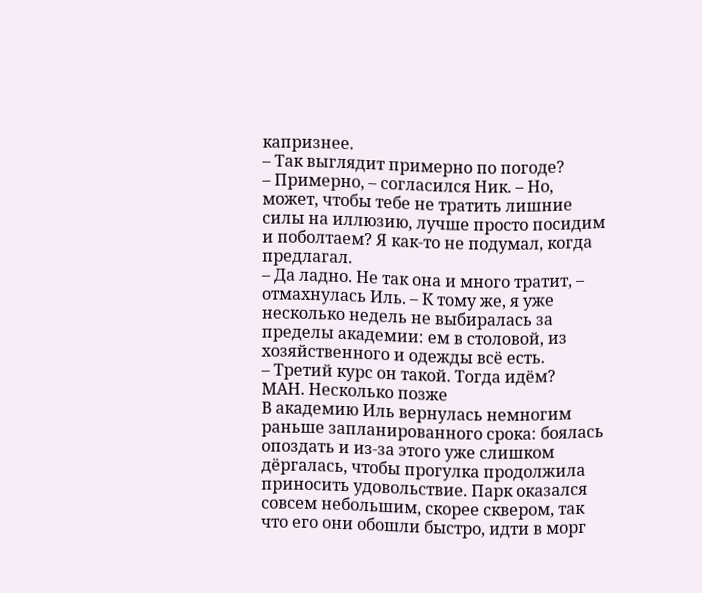капризнее.
– Так выглядит примерно по погоде?
– Примерно, – согласился Ник. – Но, может, чтобы тебе не тратить лишние силы на иллюзию, лучше просто посидим и поболтаем? Я как-то не подумал, когда предлагал.
– Да ладно. Не так она и много тратит, – отмахнулась Иль. – К тому же, я уже несколько недель не выбиралась за пределы академии: ем в столовой, из хозяйственного и одежды всё есть.
– Третий курс он такой. Тогда идём?
МАН. Несколько позже
В академию Иль вернулась немногим раньше запланированного срока: боялась опоздать и из-за этого уже слишком дёргалась, чтобы прогулка продолжила приносить удовольствие. Парк оказался совсем небольшим, скорее сквером, так что его они обошли быстро, идти в морг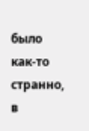было как-то странно, в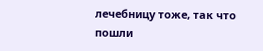лечебницу тоже, так что пошли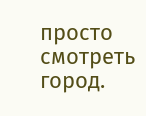просто смотреть город.